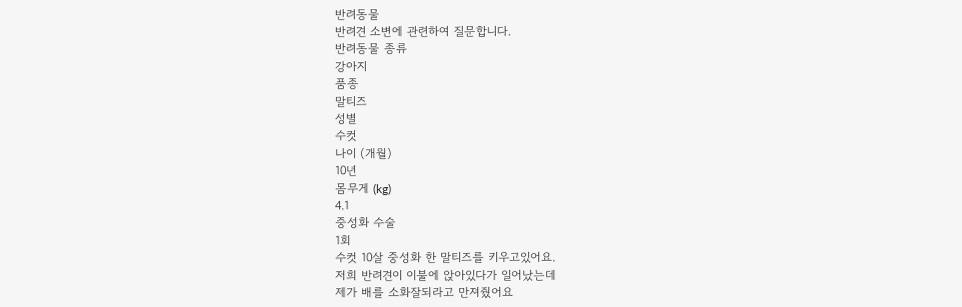반려동물
반려견 소변에 관련하여 질문합니다.
반려동물 종류
강아지
품종
말티즈
성별
수컷
나이 (개월)
10년
몸무게 (kg)
4.1
중성화 수술
1회
수컷 10살 중성화 한 말티즈를 키우고있어요.
저희 반려견이 이불에 앉아있다가 일어났는데
제가 배를 소화잘되라고 만져줬어요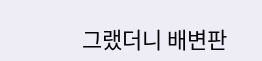그랬더니 배변판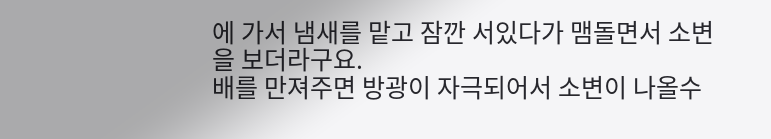에 가서 냄새를 맡고 잠깐 서있다가 맴돌면서 소변을 보더라구요.
배를 만져주면 방광이 자극되어서 소변이 나올수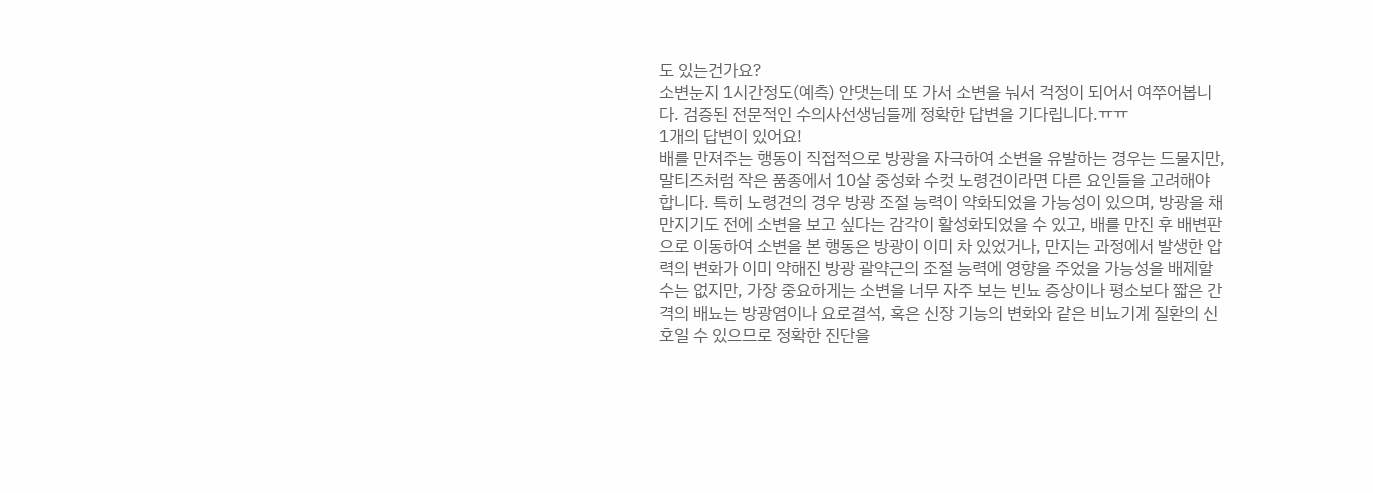도 있는건가요?
소변눈지 1시간정도(예측) 안댓는데 또 가서 소변을 눠서 걱정이 되어서 여쭈어봅니다. 검증된 전문적인 수의사선생님들께 정확한 답변을 기다립니다.ㅠㅠ
1개의 답변이 있어요!
배를 만져주는 행동이 직접적으로 방광을 자극하여 소변을 유발하는 경우는 드물지만, 말티즈처럼 작은 품종에서 10살 중성화 수컷 노령견이라면 다른 요인들을 고려해야 합니다. 특히 노령견의 경우 방광 조절 능력이 약화되었을 가능성이 있으며, 방광을 채 만지기도 전에 소변을 보고 싶다는 감각이 활성화되었을 수 있고, 배를 만진 후 배변판으로 이동하여 소변을 본 행동은 방광이 이미 차 있었거나, 만지는 과정에서 발생한 압력의 변화가 이미 약해진 방광 괄약근의 조절 능력에 영향을 주었을 가능성을 배제할 수는 없지만, 가장 중요하게는 소변을 너무 자주 보는 빈뇨 증상이나 평소보다 짧은 간격의 배뇨는 방광염이나 요로결석, 혹은 신장 기능의 변화와 같은 비뇨기계 질환의 신호일 수 있으므로 정확한 진단을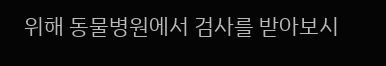위해 동물병원에서 검사를 받아보시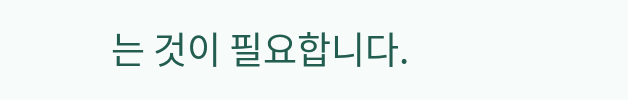는 것이 필요합니다.